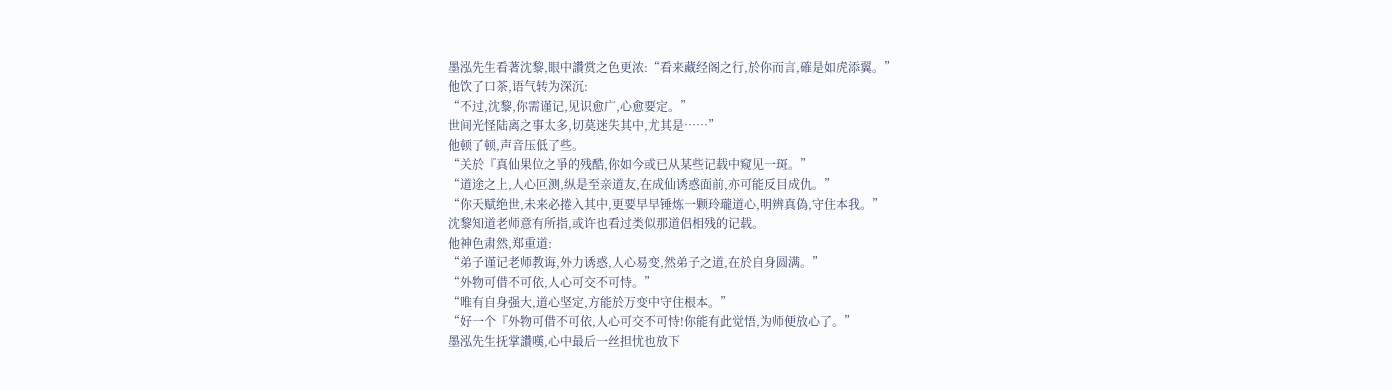墨泓先生看著沈黎,眼中讚赏之色更浓:“看来藏经阁之行,於你而言,確是如虎添翼。”
他饮了口茶,语气转为深沉:
“不过,沈黎,你需谨记,见识愈广,心愈要定。”
世间光怪陆离之事太多,切莫迷失其中,尤其是……”
他顿了顿,声音压低了些。
“关於『真仙果位之爭的残酷,你如今或已从某些记载中窥见一斑。”
“道途之上,人心叵测,纵是至亲道友,在成仙诱惑面前,亦可能反目成仇。”
“你天赋绝世,未来必捲入其中,更要早早锤炼一颗玲瓏道心,明辨真偽,守住本我。”
沈黎知道老师意有所指,或许也看过类似那道侣相残的记载。
他神色肃然,郑重道:
“弟子谨记老师教诲,外力诱惑,人心易变,然弟子之道,在於自身圆满。”
“外物可借不可依,人心可交不可恃。”
“唯有自身强大,道心坚定,方能於万变中守住根本。”
“好一个『外物可借不可依,人心可交不可恃!你能有此觉悟,为师便放心了。”
墨泓先生抚掌讚嘆,心中最后一丝担忧也放下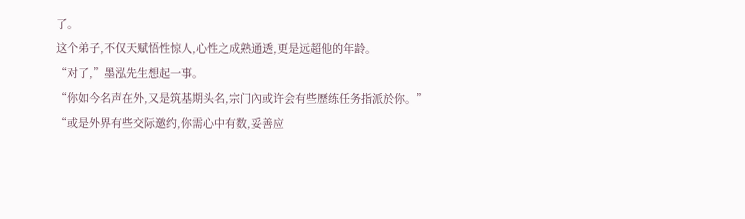了。
这个弟子,不仅天赋悟性惊人,心性之成熟通透,更是远超他的年龄。
“对了,”墨泓先生想起一事。
“你如今名声在外,又是筑基期头名,宗门內或许会有些歷练任务指派於你。”
“或是外界有些交际邀约,你需心中有数,妥善应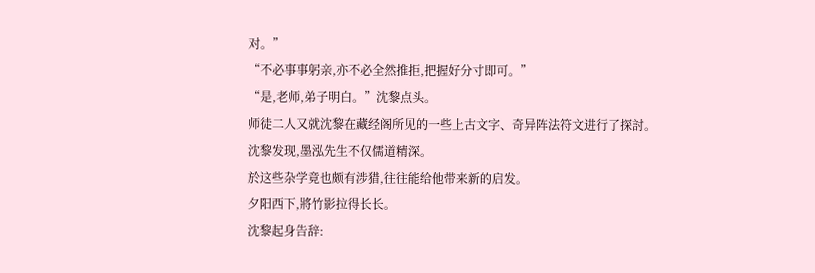对。”
“不必事事躬亲,亦不必全然推拒,把握好分寸即可。”
“是,老师,弟子明白。”沈黎点头。
师徒二人又就沈黎在藏经阁所见的一些上古文字、奇异阵法符文进行了探討。
沈黎发现,墨泓先生不仅儒道精深。
於这些杂学竟也颇有涉猎,往往能给他带来新的启发。
夕阳西下,將竹影拉得长长。
沈黎起身告辞: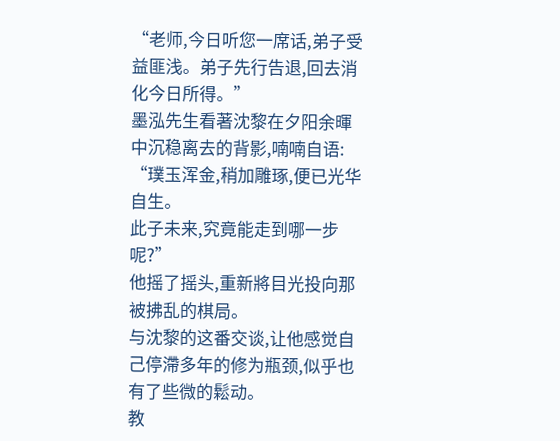“老师,今日听您一席话,弟子受益匪浅。弟子先行告退,回去消化今日所得。”
墨泓先生看著沈黎在夕阳余暉中沉稳离去的背影,喃喃自语:
“璞玉浑金,稍加雕琢,便已光华自生。
此子未来,究竟能走到哪一步呢?”
他摇了摇头,重新將目光投向那被拂乱的棋局。
与沈黎的这番交谈,让他感觉自己停滯多年的修为瓶颈,似乎也有了些微的鬆动。
教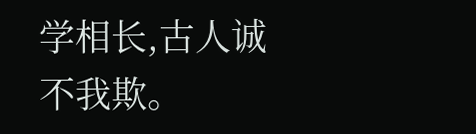学相长,古人诚不我欺。